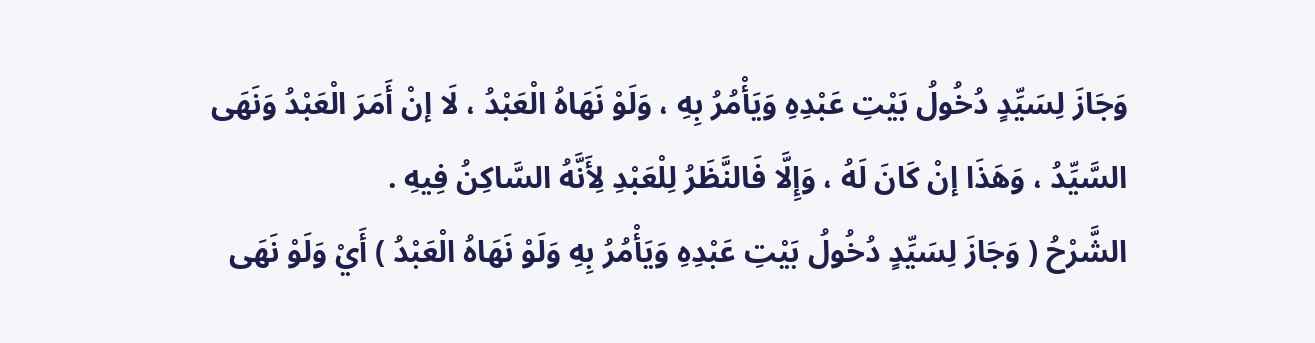وَجَازَ لِسَيِّدٍ دُخُولُ بَيْتِ عَبْدِهِ وَيَأْمُرُ بِهِ ، وَلَوْ نَهَاهُ الْعَبْدُ ، لَا إنْ أَمَرَ الْعَبْدُ وَنَهَى السَّيِّدُ ، وَهَذَا إنْ كَانَ لَهُ ، وَإِلَّا فَالنَّظَرُ لِلْعَبْدِ لِأَنَّهُ السَّاكِنُ فِيهِ .
الشَّرْحُ ( وَجَازَ لِسَيِّدٍ دُخُولُ بَيْتِ عَبْدِهِ وَيَأْمُرُ بِهِ وَلَوْ نَهَاهُ الْعَبْدُ ) أَيْ وَلَوْ نَهَى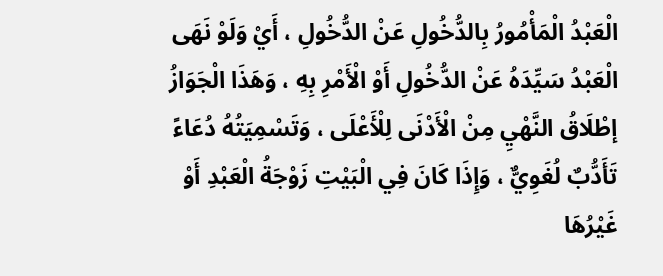الْعَبْدُ الْمَأْمُورُ بِالدُّخُولِ عَنْ الدُّخُولِ ، أَيْ وَلَوْ نَهَى الْعَبْدُ سَيِّدَهُ عَنْ الدُّخُولِ أَوْ الْأَمْرِ بِهِ ، وَهَذَا الْجَوَازُ إطْلَاقُ النَّهْيِ مِنْ الْأَدْنَى لِلْأَعْلَى ، وَتَسْمِيَتُهُ دُعَاءً تَأَدُّبٌ لُغَوِيٌّ ، وَإِذَا كَانَ فِي الْبَيْتِ زَوْجَةُ الْعَبْدِ أَوْ غَيْرُهَا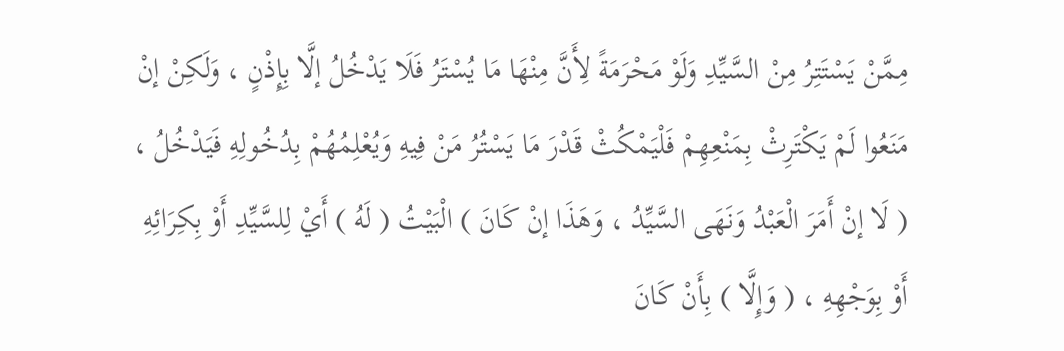مِمَّنْ يَسْتَتِرُ مِنْ السَّيِّدِ وَلَوْ مَحْرَمَةً لِأَنَّ مِنْهَا مَا يُسْتَرُ فَلَا يَدْخُلُ إلَّا بِإِذْنٍ ، وَلَكِنْ إنْ مَنَعُوا لَمْ يَكْتَرِثْ بِمَنْعِهِمْ فَلْيَمْكُثْ قَدْرَ مَا يَسْتُرُ مَنْ فِيهِ وَيُعْلِمُهُمْ بِدُخُولِهِ فَيَدْخُلُ ، ( لَا إنْ أَمَرَ الْعَبْدُ وَنَهَى السَّيِّدُ ، وَهَذَا إنْ كَانَ ) الْبَيْتُ ( لَهُ ) أَيْ لِلسَّيِّدِ أَوْ بِكِرَائِهِ أَوْ بِوَجْهِهِ ، ( وَإِلَّا ) بِأَنْ كَانَ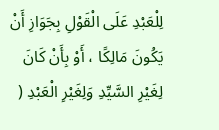لِلْعَبْدِ عَلَى الْقَوْلِ بِجَوَازِ أَنْ يَكُونَ مَالِكًا ، أَوْ بِأَنْ كَانَ لِغَيْرِ السَّيِّدِ وَلِغَيْرِ الْعَبْدِ (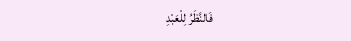فَالنَّظَرُ لِلْعَبْدِ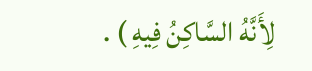لِأَنَّهُ السَّاكِنُ فِيهِ ) .